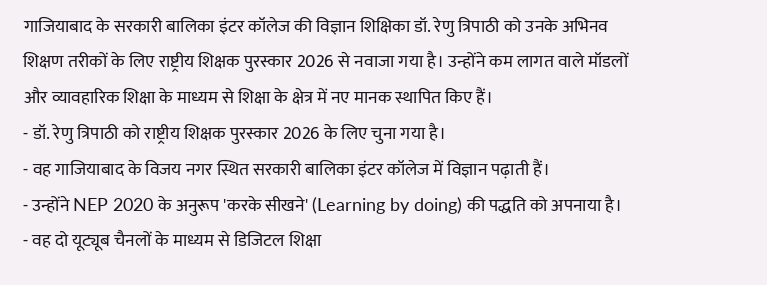गाजियाबाद के सरकारी बालिका इंटर कॉलेज की विज्ञान शिक्षिका डॉ. रेणु त्रिपाठी को उनके अभिनव शिक्षण तरीकों के लिए राष्ट्रीय शिक्षक पुरस्कार 2026 से नवाजा गया है। उन्होंने कम लागत वाले मॉडलों और व्यावहारिक शिक्षा के माध्यम से शिक्षा के क्षेत्र में नए मानक स्थापित किए हैं।
- डॉ. रेणु त्रिपाठी को राष्ट्रीय शिक्षक पुरस्कार 2026 के लिए चुना गया है।
- वह गाजियाबाद के विजय नगर स्थित सरकारी बालिका इंटर कॉलेज में विज्ञान पढ़ाती हैं।
- उन्होंने NEP 2020 के अनुरूप 'करके सीखने' (Learning by doing) की पद्धति को अपनाया है।
- वह दो यूट्यूब चैनलों के माध्यम से डिजिटल शिक्षा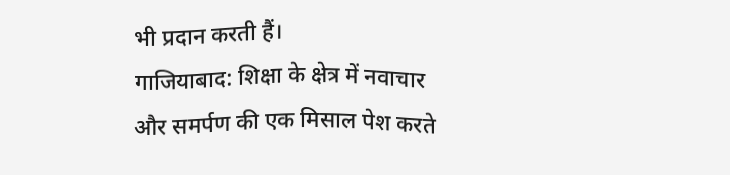भी प्रदान करती हैं।
गाजियाबाद: शिक्षा के क्षेत्र में नवाचार और समर्पण की एक मिसाल पेश करते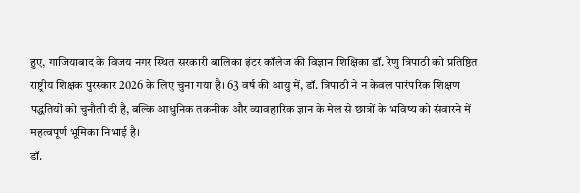हुए, गाजियाबाद के विजय नगर स्थित सरकारी बालिका इंटर कॉलेज की विज्ञान शिक्षिका डॉ. रेणु त्रिपाठी को प्रतिष्ठित राष्ट्रीय शिक्षक पुरस्कार 2026 के लिए चुना गया है। 63 वर्ष की आयु में, डॉ. त्रिपाठी ने न केवल पारंपरिक शिक्षण पद्धतियों को चुनौती दी है, बल्कि आधुनिक तकनीक और व्यावहारिक ज्ञान के मेल से छात्रों के भविष्य को संवारने में महत्वपूर्ण भूमिका निभाई है।
डॉ.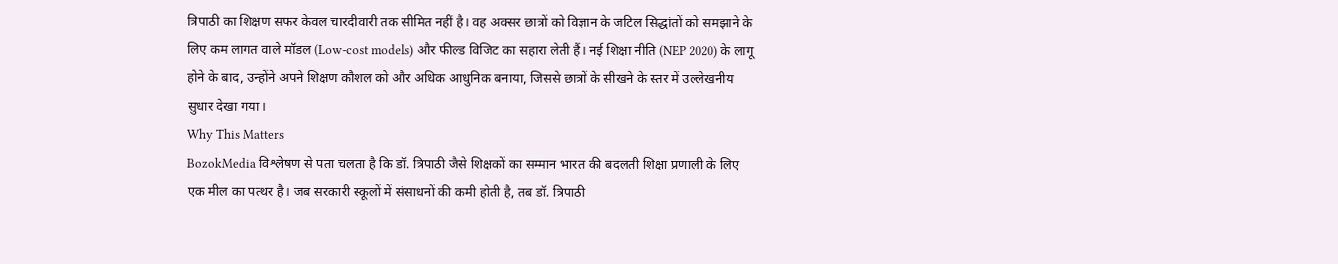त्रिपाठी का शिक्षण सफर केवल चारदीवारी तक सीमित नहीं है। वह अक्सर छात्रों को विज्ञान के जटिल सिद्धांतों को समझाने के लिए कम लागत वाले मॉडल (Low-cost models) और फील्ड विजिट का सहारा लेती हैं। नई शिक्षा नीति (NEP 2020) के लागू होने के बाद, उन्होंने अपने शिक्षण कौशल को और अधिक आधुनिक बनाया, जिससे छात्रों के सीखने के स्तर में उल्लेखनीय सुधार देखा गया।
Why This Matters
BozokMedia विश्लेषण से पता चलता है कि डॉ. त्रिपाठी जैसे शिक्षकों का सम्मान भारत की बदलती शिक्षा प्रणाली के लिए एक मील का पत्थर है। जब सरकारी स्कूलों में संसाधनों की कमी होती है, तब डॉ. त्रिपाठी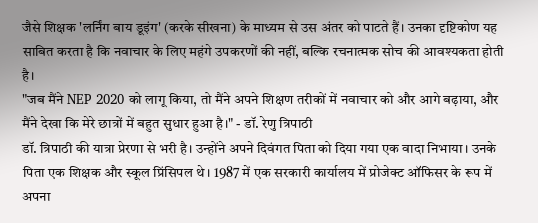जैसे शिक्षक 'लर्निंग बाय डूइंग' (करके सीखना) के माध्यम से उस अंतर को पाटते हैं। उनका दृष्टिकोण यह साबित करता है कि नवाचार के लिए महंगे उपकरणों की नहीं, बल्कि रचनात्मक सोच की आवश्यकता होती है।
"जब मैंने NEP 2020 को लागू किया, तो मैंने अपने शिक्षण तरीकों में नवाचार को और आगे बढ़ाया, और मैंने देखा कि मेरे छात्रों में बहुत सुधार हुआ है।" - डॉ. रेणु त्रिपाठी
डॉ. त्रिपाठी की यात्रा प्रेरणा से भरी है। उन्होंने अपने दिवंगत पिता को दिया गया एक वादा निभाया। उनके पिता एक शिक्षक और स्कूल प्रिंसिपल थे। 1987 में एक सरकारी कार्यालय में प्रोजेक्ट ऑफिसर के रूप में अपना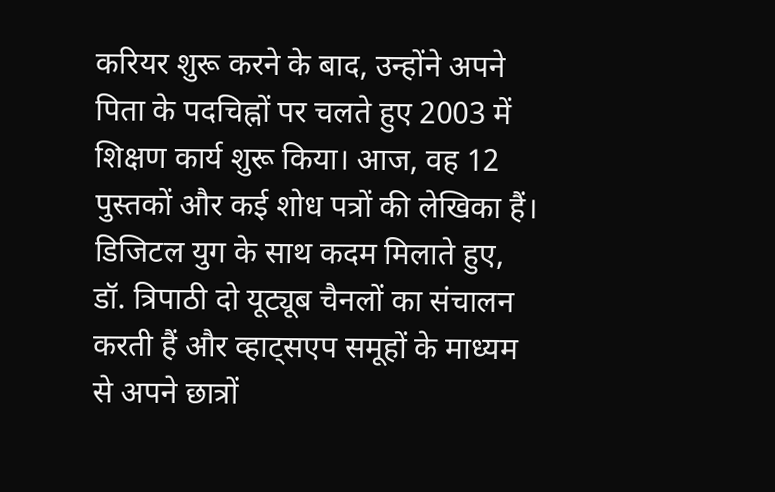करियर शुरू करने के बाद, उन्होंने अपने पिता के पदचिह्नों पर चलते हुए 2003 में शिक्षण कार्य शुरू किया। आज, वह 12 पुस्तकों और कई शोध पत्रों की लेखिका हैं।
डिजिटल युग के साथ कदम मिलाते हुए, डॉ. त्रिपाठी दो यूट्यूब चैनलों का संचालन करती हैं और व्हाट्सएप समूहों के माध्यम से अपने छात्रों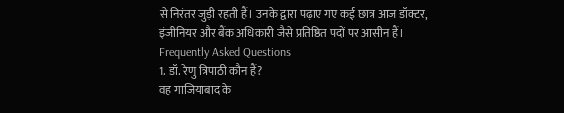से निरंतर जुड़ी रहती हैं। उनके द्वारा पढ़ाए गए कई छात्र आज डॉक्टर, इंजीनियर और बैंक अधिकारी जैसे प्रतिष्ठित पदों पर आसीन हैं।
Frequently Asked Questions
1. डॉ. रेणु त्रिपाठी कौन हैं?
वह गाजियाबाद के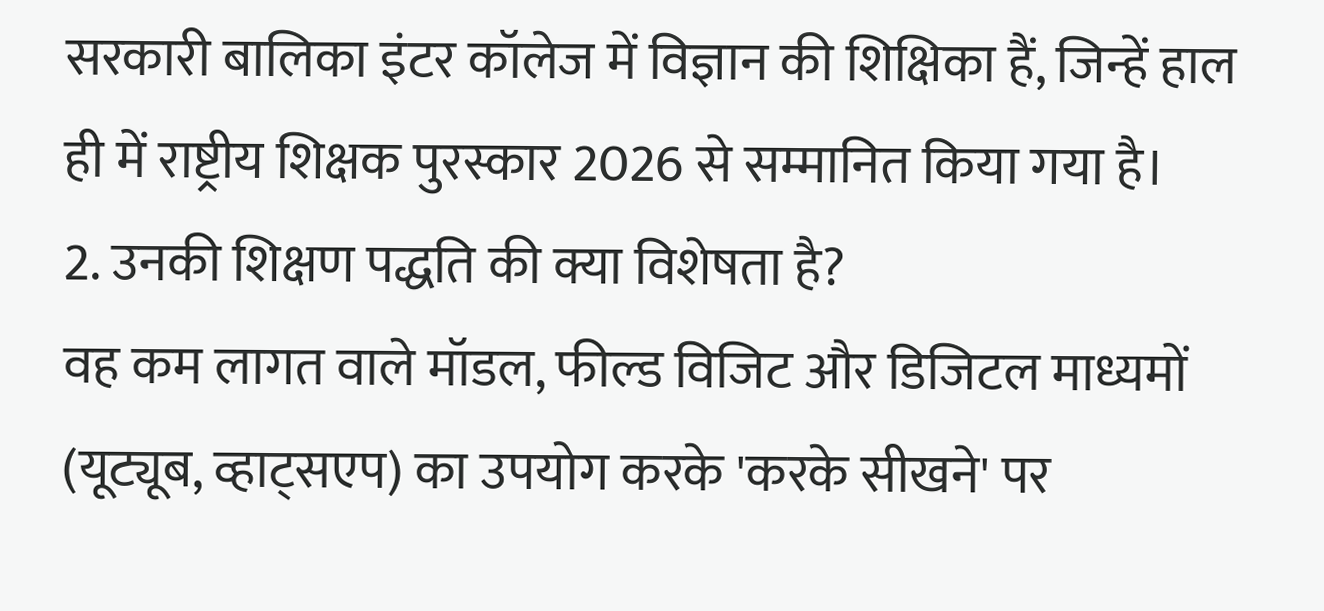सरकारी बालिका इंटर कॉलेज में विज्ञान की शिक्षिका हैं, जिन्हें हाल ही में राष्ट्रीय शिक्षक पुरस्कार 2026 से सम्मानित किया गया है।
2. उनकी शिक्षण पद्धति की क्या विशेषता है?
वह कम लागत वाले मॉडल, फील्ड विजिट और डिजिटल माध्यमों (यूट्यूब, व्हाट्सएप) का उपयोग करके 'करके सीखने' पर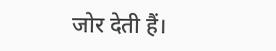जोर देती हैं।